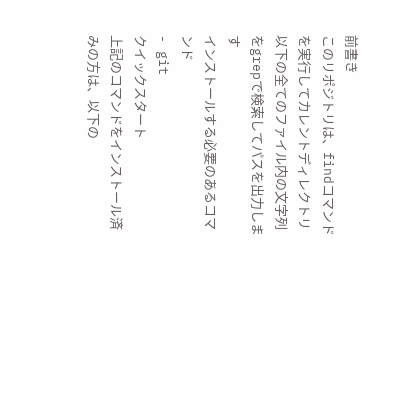前書き
このリポジトリは、findコマンドを実行してカレントディレクトリ以下の全てのファイル内の文字列をgrepで検索してパスを出力します
インストールする必要のあるコマンド
- git
クイックスタート
上記のコマンドをインストール済みの方は、以下の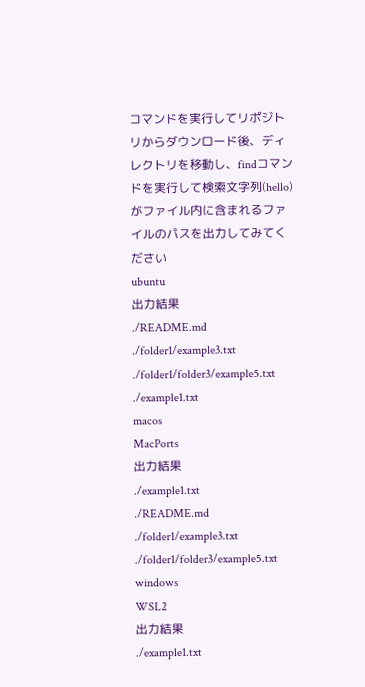コマンドを実行してリポジトリからダウンロード後、ディレクトリを移動し、findコマンドを実行して検索文字列(hello)がファイル内に含まれるファイルのパスを出力してみてください
ubuntu
出力結果
./README.md
./folder1/example3.txt
./folder1/folder3/example5.txt
./example1.txt
macos
MacPorts
出力結果
./example1.txt
./README.md
./folder1/example3.txt
./folder1/folder3/example5.txt
windows
WSL2
出力結果
./example1.txt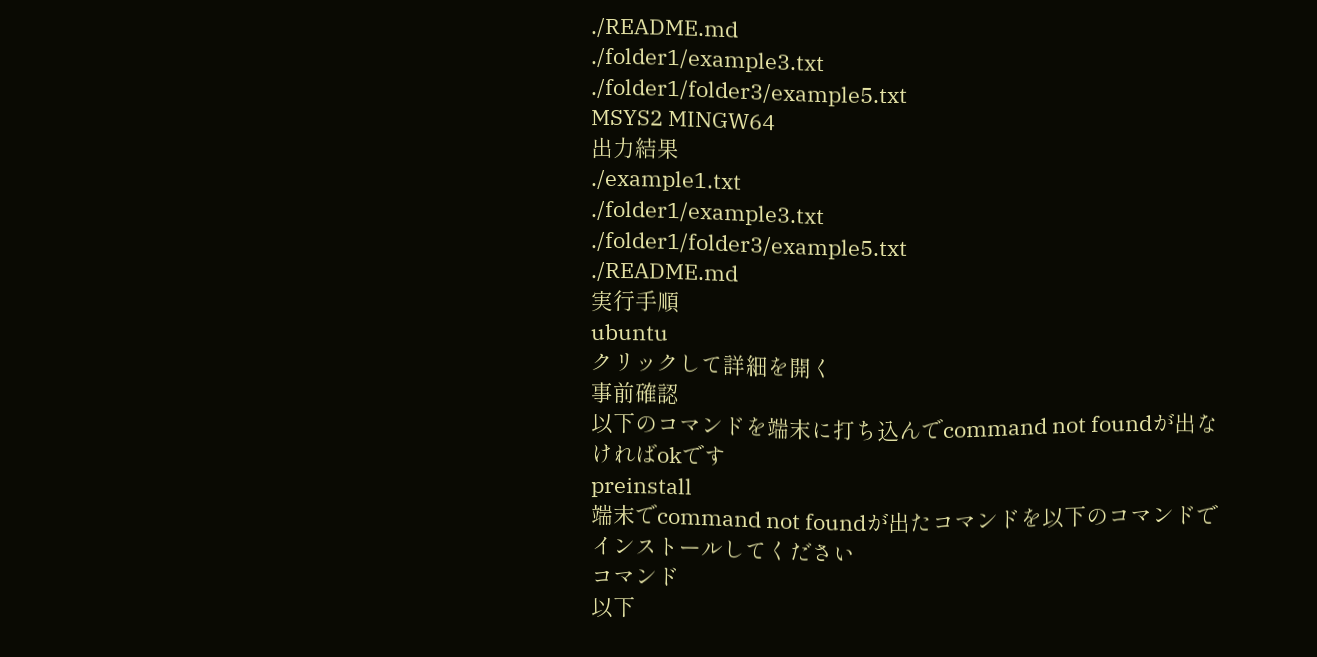./README.md
./folder1/example3.txt
./folder1/folder3/example5.txt
MSYS2 MINGW64
出力結果
./example1.txt
./folder1/example3.txt
./folder1/folder3/example5.txt
./README.md
実行手順
ubuntu
クリックして詳細を開く
事前確認
以下のコマンドを端末に打ち込んでcommand not foundが出なければokです
preinstall
端末でcommand not foundが出たコマンドを以下のコマンドでインストールしてください
コマンド
以下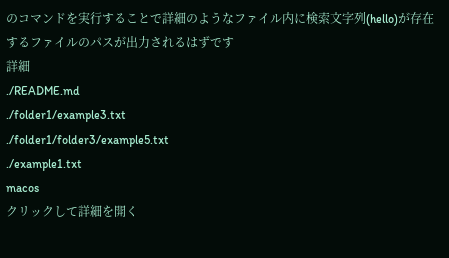のコマンドを実行することで詳細のようなファイル内に検索文字列(hello)が存在するファイルのパスが出力されるはずです
詳細
./README.md
./folder1/example3.txt
./folder1/folder3/example5.txt
./example1.txt
macos
クリックして詳細を開く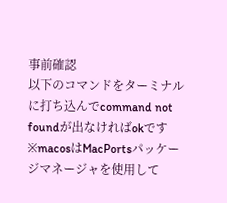事前確認
以下のコマンドをターミナルに打ち込んでcommand not foundが出なければokです
※macosはMacPortsパッケージマネージャを使用して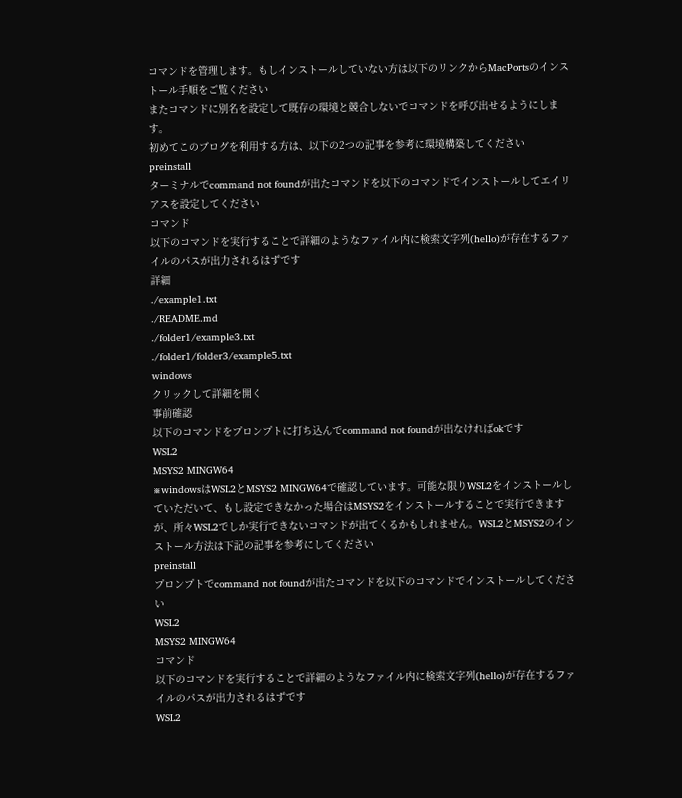コマンドを管理します。もしインストールしていない方は以下のリンクからMacPortsのインストール手順をご覧ください
またコマンドに別名を設定して既存の環境と競合しないでコマンドを呼び出せるようにします。
初めてこのブログを利用する方は、以下の2つの記事を参考に環境構築してください
preinstall
ターミナルでcommand not foundが出たコマンドを以下のコマンドでインストールしてエイリアスを設定してください
コマンド
以下のコマンドを実行することで詳細のようなファイル内に検索文字列(hello)が存在するファイルのパスが出力されるはずです
詳細
./example1.txt
./README.md
./folder1/example3.txt
./folder1/folder3/example5.txt
windows
クリックして詳細を開く
事前確認
以下のコマンドをプロンプトに打ち込んでcommand not foundが出なければokです
WSL2
MSYS2 MINGW64
※windowsはWSL2とMSYS2 MINGW64で確認しています。可能な限りWSL2をインストールしていただいて、もし設定できなかった場合はMSYS2をインストールすることで実行できますが、所々WSL2でしか実行できないコマンドが出てくるかもしれません。WSL2とMSYS2のインストール方法は下記の記事を参考にしてください
preinstall
プロンプトでcommand not foundが出たコマンドを以下のコマンドでインストールしてください
WSL2
MSYS2 MINGW64
コマンド
以下のコマンドを実行することで詳細のようなファイル内に検索文字列(hello)が存在するファイルのパスが出力されるはずです
WSL2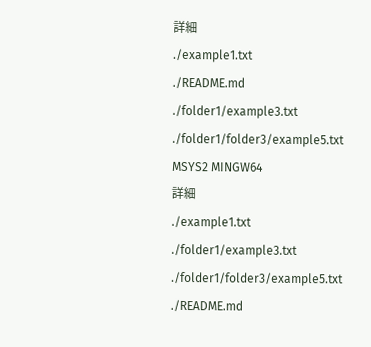詳細
./example1.txt
./README.md
./folder1/example3.txt
./folder1/folder3/example5.txt
MSYS2 MINGW64
詳細
./example1.txt
./folder1/example3.txt
./folder1/folder3/example5.txt
./README.md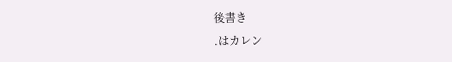後書き
.はカレン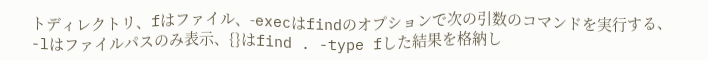トディレクトリ、fはファイル、-execはfindのオプションで次の引数のコマンドを実行する、-lはファイルパスのみ表示、{}はfind . -type fした結果を格納し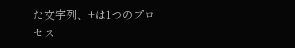た文字列、+は1つのプロセス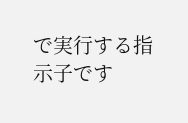で実行する指示子です